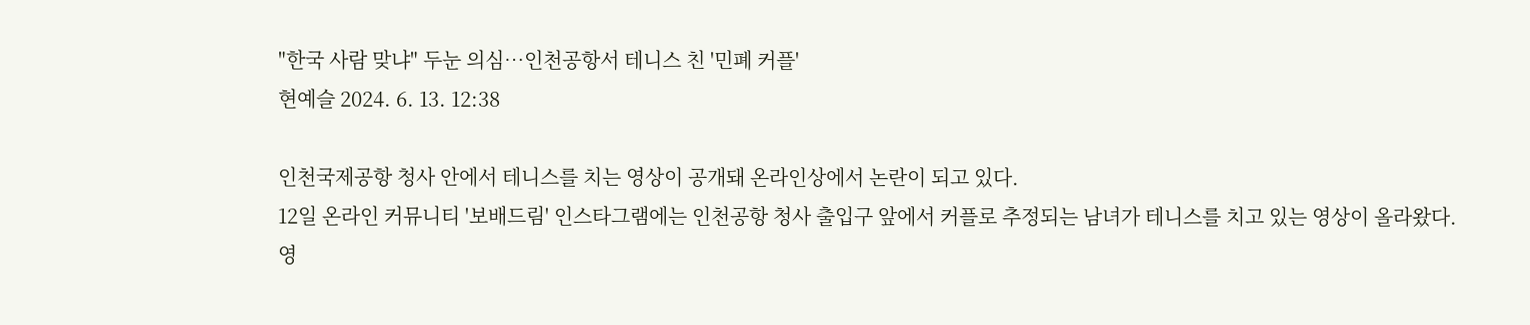"한국 사람 맞냐" 두눈 의심…인천공항서 테니스 친 '민폐 커플'
현예슬 2024. 6. 13. 12:38

인천국제공항 청사 안에서 테니스를 치는 영상이 공개돼 온라인상에서 논란이 되고 있다.
12일 온라인 커뮤니티 '보배드림' 인스타그램에는 인천공항 청사 출입구 앞에서 커플로 추정되는 남녀가 테니스를 치고 있는 영상이 올라왔다.
영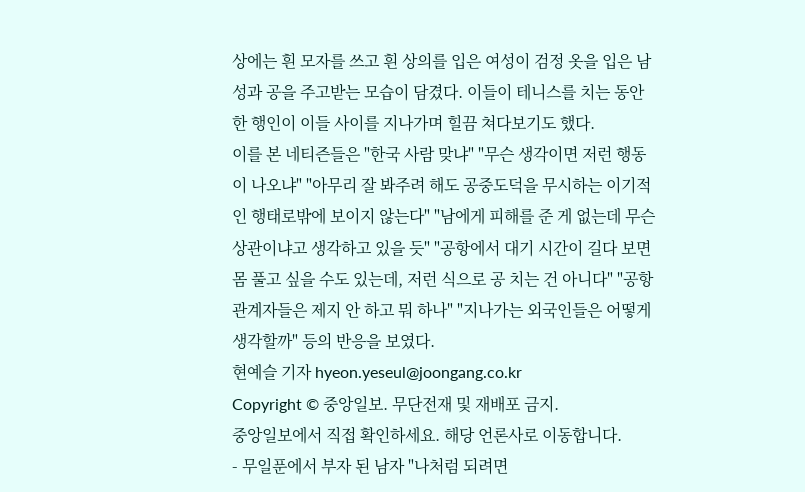상에는 흰 모자를 쓰고 흰 상의를 입은 여성이 검정 옷을 입은 남성과 공을 주고받는 모습이 담겼다. 이들이 테니스를 치는 동안 한 행인이 이들 사이를 지나가며 힐끔 쳐다보기도 했다.
이를 본 네티즌들은 "한국 사람 맞냐" "무슨 생각이면 저런 행동이 나오냐" "아무리 잘 봐주려 해도 공중도덕을 무시하는 이기적인 행태로밖에 보이지 않는다" "남에게 피해를 준 게 없는데 무슨 상관이냐고 생각하고 있을 듯" "공항에서 대기 시간이 길다 보면 몸 풀고 싶을 수도 있는데, 저런 식으로 공 치는 건 아니다" "공항 관계자들은 제지 안 하고 뭐 하나" "지나가는 외국인들은 어떻게 생각할까" 등의 반응을 보였다.
현예슬 기자 hyeon.yeseul@joongang.co.kr
Copyright © 중앙일보. 무단전재 및 재배포 금지.
중앙일보에서 직접 확인하세요. 해당 언론사로 이동합니다.
- 무일푼에서 부자 된 남자 "나처럼 되려면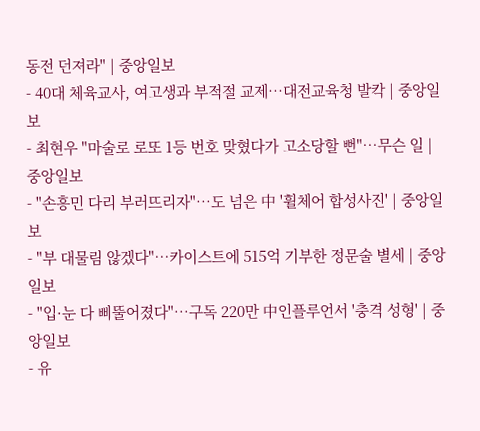동전 던져라" | 중앙일보
- 40대 체육교사, 여고생과 부적절 교제…대전교육청 발칵 | 중앙일보
- 최현우 "마술로 로또 1등 번호 맞혔다가 고소당할 뻔"…무슨 일 | 중앙일보
- "손흥민 다리 부러뜨리자"…도 넘은 中 '휠체어 합성사진' | 중앙일보
- "부 대물림 않겠다"…카이스트에 515억 기부한 정문술 별세 | 중앙일보
- "입·눈 다 삐뚤어졌다"…구독 220만 中인플루언서 '충격 성형' | 중앙일보
- 유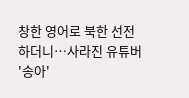창한 영어로 북한 선전하더니…사라진 유튜버 '송아'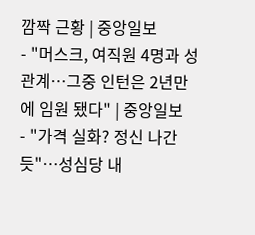깜짝 근황 | 중앙일보
- "머스크, 여직원 4명과 성관계…그중 인턴은 2년만에 임원 됐다" | 중앙일보
- "가격 실화? 정신 나간 듯"…성심당 내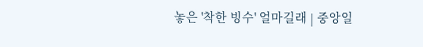놓은 '착한 빙수' 얼마길래 | 중앙일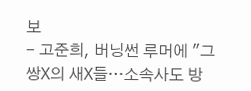보
- 고준희, 버닝썬 루머에 "그 쌍X의 새X들…소속사도 방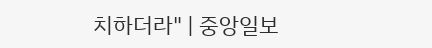치하더라" | 중앙일보